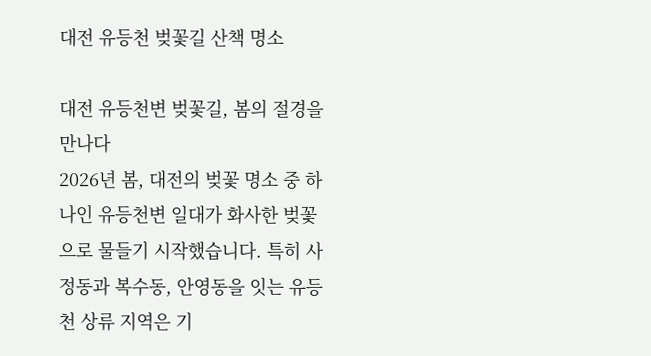대전 유등천 벚꽃길 산책 명소

대전 유등천변 벚꽃길, 봄의 절경을 만나다
2026년 봄, 대전의 벚꽃 명소 중 하나인 유등천변 일대가 화사한 벚꽃으로 물들기 시작했습니다. 특히 사정동과 복수동, 안영동을 잇는 유등천 상류 지역은 기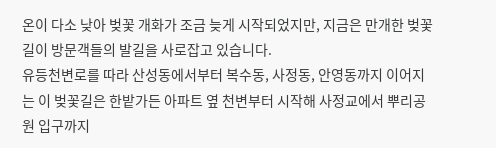온이 다소 낮아 벚꽃 개화가 조금 늦게 시작되었지만, 지금은 만개한 벚꽃길이 방문객들의 발길을 사로잡고 있습니다.
유등천변로를 따라 산성동에서부터 복수동, 사정동, 안영동까지 이어지는 이 벚꽃길은 한밭가든 아파트 옆 천변부터 시작해 사정교에서 뿌리공원 입구까지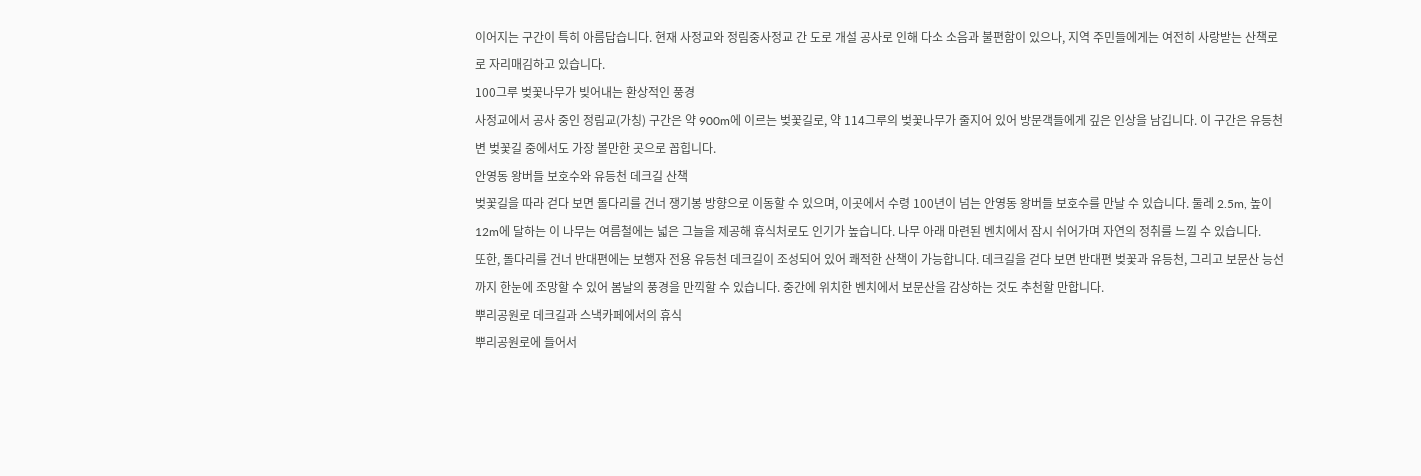이어지는 구간이 특히 아름답습니다. 현재 사정교와 정림중사정교 간 도로 개설 공사로 인해 다소 소음과 불편함이 있으나, 지역 주민들에게는 여전히 사랑받는 산책로로 자리매김하고 있습니다.
100그루 벚꽃나무가 빚어내는 환상적인 풍경
사정교에서 공사 중인 정림교(가칭) 구간은 약 900m에 이르는 벚꽃길로, 약 114그루의 벚꽃나무가 줄지어 있어 방문객들에게 깊은 인상을 남깁니다. 이 구간은 유등천변 벚꽃길 중에서도 가장 볼만한 곳으로 꼽힙니다.
안영동 왕버들 보호수와 유등천 데크길 산책
벚꽃길을 따라 걷다 보면 돌다리를 건너 쟁기봉 방향으로 이동할 수 있으며, 이곳에서 수령 100년이 넘는 안영동 왕버들 보호수를 만날 수 있습니다. 둘레 2.5m, 높이 12m에 달하는 이 나무는 여름철에는 넓은 그늘을 제공해 휴식처로도 인기가 높습니다. 나무 아래 마련된 벤치에서 잠시 쉬어가며 자연의 정취를 느낄 수 있습니다.
또한, 돌다리를 건너 반대편에는 보행자 전용 유등천 데크길이 조성되어 있어 쾌적한 산책이 가능합니다. 데크길을 걷다 보면 반대편 벚꽃과 유등천, 그리고 보문산 능선까지 한눈에 조망할 수 있어 봄날의 풍경을 만끽할 수 있습니다. 중간에 위치한 벤치에서 보문산을 감상하는 것도 추천할 만합니다.
뿌리공원로 데크길과 스낵카페에서의 휴식
뿌리공원로에 들어서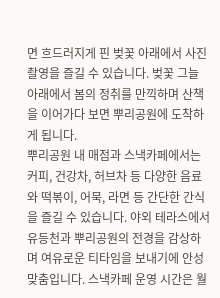면 흐드러지게 핀 벚꽃 아래에서 사진 촬영을 즐길 수 있습니다. 벚꽃 그늘 아래에서 봄의 정취를 만끽하며 산책을 이어가다 보면 뿌리공원에 도착하게 됩니다.
뿌리공원 내 매점과 스낵카페에서는 커피, 건강차, 허브차 등 다양한 음료와 떡볶이, 어묵, 라면 등 간단한 간식을 즐길 수 있습니다. 야외 테라스에서 유등천과 뿌리공원의 전경을 감상하며 여유로운 티타임을 보내기에 안성맞춤입니다. 스낵카페 운영 시간은 월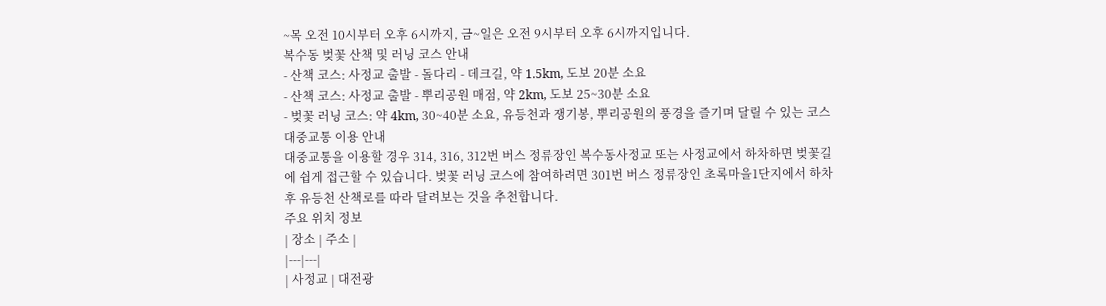~목 오전 10시부터 오후 6시까지, 금~일은 오전 9시부터 오후 6시까지입니다.
복수동 벚꽃 산책 및 러닝 코스 안내
- 산책 코스: 사정교 출발 - 돌다리 - 데크길, 약 1.5km, 도보 20분 소요
- 산책 코스: 사정교 출발 - 뿌리공원 매점, 약 2km, 도보 25~30분 소요
- 벚꽃 러닝 코스: 약 4km, 30~40분 소요, 유등천과 쟁기봉, 뿌리공원의 풍경을 즐기며 달릴 수 있는 코스
대중교통 이용 안내
대중교통을 이용할 경우 314, 316, 312번 버스 정류장인 복수동사정교 또는 사정교에서 하차하면 벚꽃길에 쉽게 접근할 수 있습니다. 벚꽃 러닝 코스에 참여하려면 301번 버스 정류장인 초록마을1단지에서 하차 후 유등천 산책로를 따라 달려보는 것을 추천합니다.
주요 위치 정보
| 장소 | 주소 |
|---|---|
| 사정교 | 대전광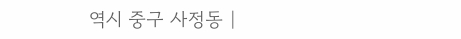역시 중구 사정동 |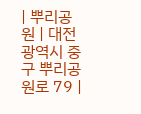| 뿌리공원 | 대전광역시 중구 뿌리공원로 79 |